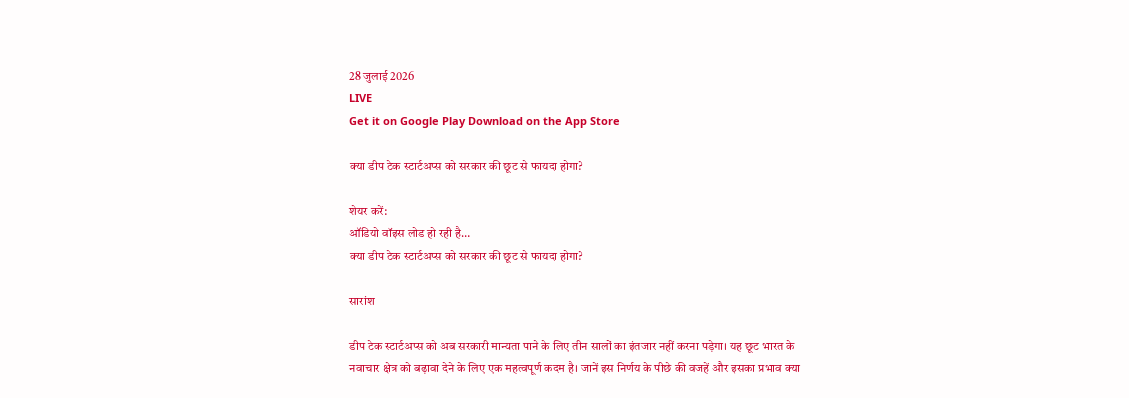28 जुलाई 2026
LIVE
Get it on Google Play Download on the App Store

क्या डीप टेक स्टार्टअप्स को सरकार की छूट से फायदा होगा?

शेयर करें:
ऑडियो वॉइस लोड हो रही है…
क्या डीप टेक स्टार्टअप्स को सरकार की छूट से फायदा होगा?

सारांश

डीप टेक स्टार्टअप्स को अब सरकारी मान्यता पाने के लिए तीन सालों का इंतजार नहीं करना पड़ेगा। यह छूट भारत के नवाचार क्षेत्र को बढ़ावा देने के लिए एक महत्वपूर्ण कदम है। जानें इस निर्णय के पीछे की वजहें और इसका प्रभाव क्या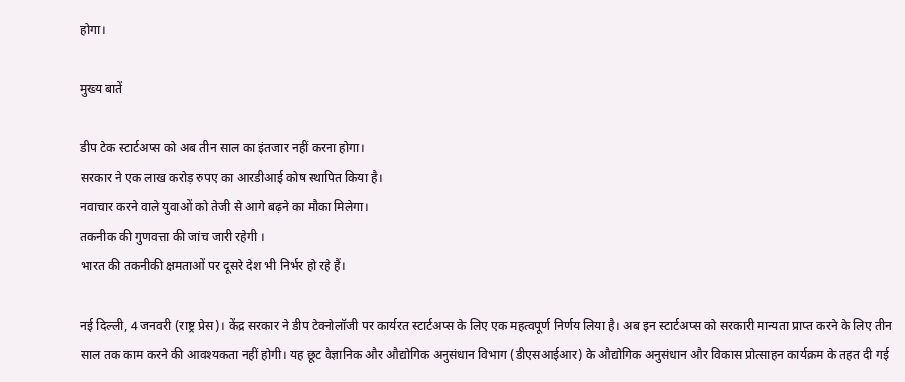होगा।

मुख्य बातें

डीप टेक स्टार्टअप्स को अब तीन साल का इंतजार नहीं करना होगा।
सरकार ने एक लाख करोड़ रुपए का आरडीआई कोष स्थापित किया है।
नवाचार करने वाले युवाओं को तेजी से आगे बढ़ने का मौका मिलेगा।
तकनीक की गुणवत्ता की जांच जारी रहेगी ।
भारत की तकनीकी क्षमताओं पर दूसरे देश भी निर्भर हो रहे हैं।

नई दिल्ली, 4 जनवरी (राष्ट्र प्रेस)। केंद्र सरकार ने डीप टेक्नोलॉजी पर कार्यरत स्टार्टअप्स के लिए एक महत्वपूर्ण निर्णय लिया है। अब इन स्टार्टअप्स को सरकारी मान्यता प्राप्त करने के लिए तीन साल तक काम करने की आवश्यकता नहीं होगी। यह छूट वैज्ञानिक और औद्योगिक अनुसंधान विभाग (डीएसआईआर) के औद्योगिक अनुसंधान और विकास प्रोत्साहन कार्यक्रम के तहत दी गई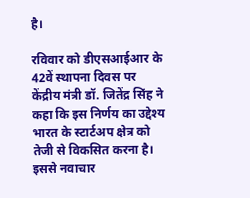है।

रविवार को डीएसआईआर के 42वें स्थापना दिवस पर केंद्रीय मंत्री डॉ. जितेंद्र सिंह ने कहा कि इस निर्णय का उद्देश्य भारत के स्टार्टअप क्षेत्र को तेजी से विकसित करना है। इससे नवाचार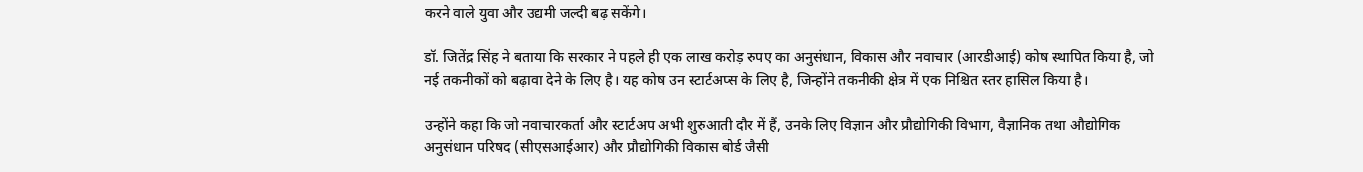करने वाले युवा और उद्यमी जल्दी बढ़ सकेंगे।

डॉ. जितेंद्र सिंह ने बताया कि सरकार ने पहले ही एक लाख करोड़ रुपए का अनुसंधान, विकास और नवाचार (आरडीआई) कोष स्थापित किया है, जो नई तकनीकों को बढ़ावा देने के लिए है। यह कोष उन स्टार्टअप्स के लिए है, जिन्होंने तकनीकी क्षेत्र में एक निश्चित स्तर हासिल किया है।

उन्होंने कहा कि जो नवाचारकर्ता और स्टार्टअप अभी शुरुआती दौर में हैं, उनके लिए विज्ञान और प्रौद्योगिकी विभाग, वैज्ञानिक तथा औद्योगिक अनुसंधान परिषद (सीएसआईआर) और प्रौद्योगिकी विकास बोर्ड जैसी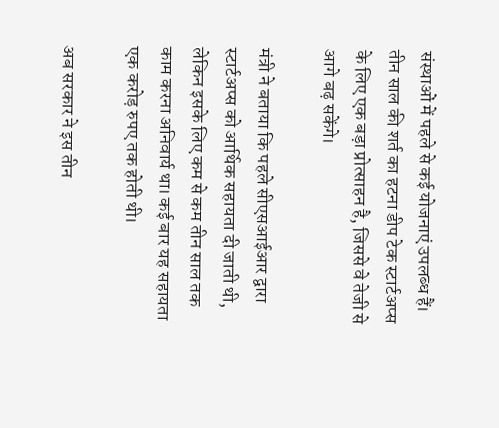संस्थाओं में पहले से कई योजनाएं उपलब्ध हैं। तीन साल की शर्त का हटना डीप टेक स्टार्टअप्स के लिए एक बड़ा प्रोत्साहन है, जिससे वे तेजी से आगे बढ़ सकेंगे।

मंत्री ने बताया कि पहले सीएसआईआर द्वारा स्टार्टअप्स को आर्थिक सहायता दी जाती थी, लेकिन इसके लिए कम से कम तीन साल तक काम करना अनिवार्य था। कई बार यह सहायता एक करोड़ रुपए तक होती थी।

अब सरकार ने इस तीन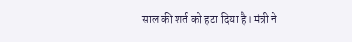साल की शर्त को हटा दिया है। मंत्री ने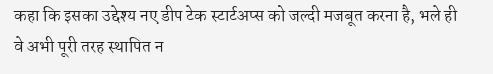कहा कि इसका उद्देश्य नए डीप टेक स्टार्टअप्स को जल्दी मजबूत करना है, भले ही वे अभी पूरी तरह स्थापित न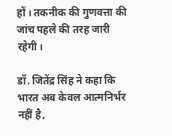हों। तकनीक की गुणवत्ता की जांच पहले की तरह जारी रहेगी।

डॉ. जितेंद्र सिंह ने कहा कि भारत अब केवल आत्मनिर्भर नहीं है,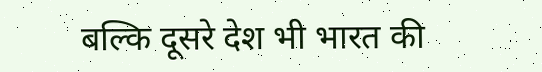बल्कि दूसरे देश भी भारत की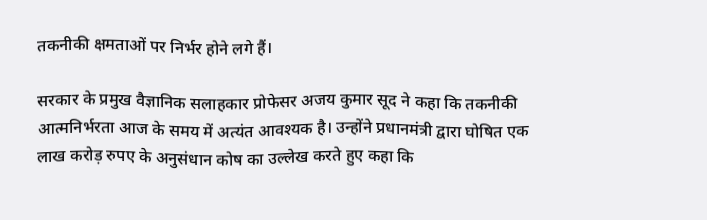तकनीकी क्षमताओं पर निर्भर होने लगे हैं।

सरकार के प्रमुख वैज्ञानिक सलाहकार प्रोफेसर अजय कुमार सूद ने कहा कि तकनीकी आत्मनिर्भरता आज के समय में अत्यंत आवश्यक है। उन्होंने प्रधानमंत्री द्वारा घोषित एक लाख करोड़ रुपए के अनुसंधान कोष का उल्लेख करते हुए कहा कि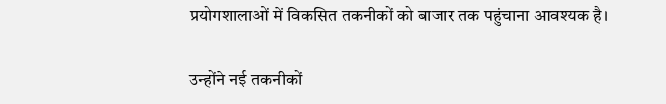प्रयोगशालाओं में विकसित तकनीकों को बाजार तक पहुंचाना आवश्यक है।

उन्होंने नई तकनीकों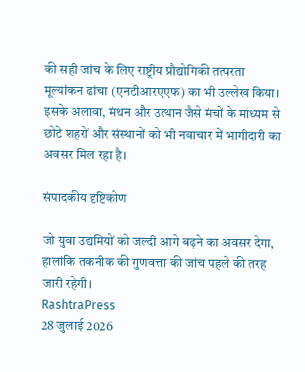की सही जांच के लिए राष्ट्रीय प्रौद्योगिकी तत्परता मूल्यांकन ढांचा (एनटीआरएएफ) का भी उल्लेख किया। इसके अलावा, मंथन और उत्थान जैसे मंचों के माध्यम से छोटे शहरों और संस्थानों को भी नवाचार में भागीदारी का अवसर मिल रहा है।

संपादकीय दृष्टिकोण

जो युवा उद्यमियों को जल्दी आगे बढ़ने का अवसर देगा, हालांकि तकनीक की गुणवत्ता की जांच पहले की तरह जारी रहेगी।
RashtraPress
28 जुलाई 2026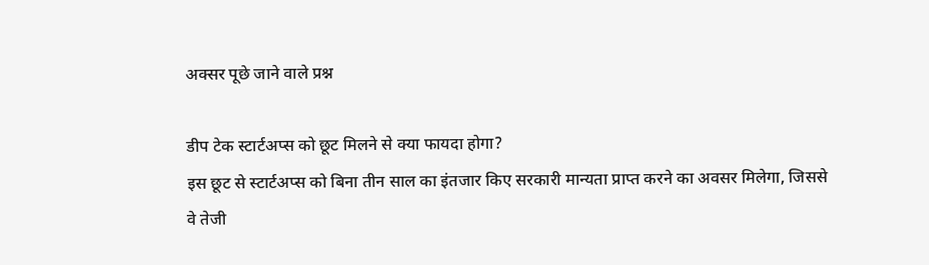अक्सर पूछे जाने वाले प्रश्न

डीप टेक स्टार्टअप्स को छूट मिलने से क्या फायदा होगा?
इस छूट से स्टार्टअप्स को बिना तीन साल का इंतजार किए सरकारी मान्यता प्राप्त करने का अवसर मिलेगा, जिससे वे तेजी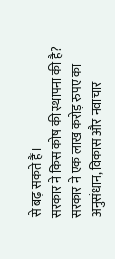से बढ़ सकते हैं।
सरकार ने किस कोष की स्थापना की है?
सरकार ने एक लाख करोड़ रुपए का अनुसंधान, विकास और नवाचार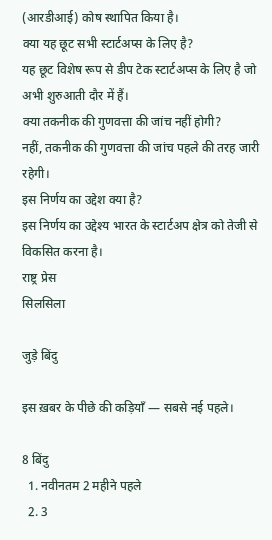(आरडीआई) कोष स्थापित किया है।
क्या यह छूट सभी स्टार्टअप्स के लिए है?
यह छूट विशेष रूप से डीप टेक स्टार्टअप्स के लिए है जो अभी शुरुआती दौर में हैं।
क्या तकनीक की गुणवत्ता की जांच नहीं होगी?
नहीं, तकनीक की गुणवत्ता की जांच पहले की तरह जारी रहेगी।
इस निर्णय का उद्देश क्या है?
इस निर्णय का उद्देश्य भारत के स्टार्टअप क्षेत्र को तेजी से विकसित करना है।
राष्ट्र प्रेस
सिलसिला

जुड़े बिंदु

इस ख़बर के पीछे की कड़ियाँ — सबसे नई पहले।

8 बिंदु
  1. नवीनतम 2 महीने पहले
  2. 3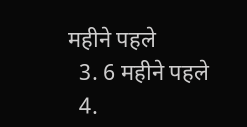महीने पहले
  3. 6 महीने पहले
  4.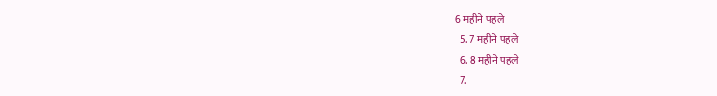6 महीने पहले
  5. 7 महीने पहले
  6. 8 महीने पहले
  7.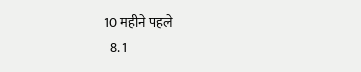10 महीने पहले
  8. 1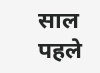साल पहले